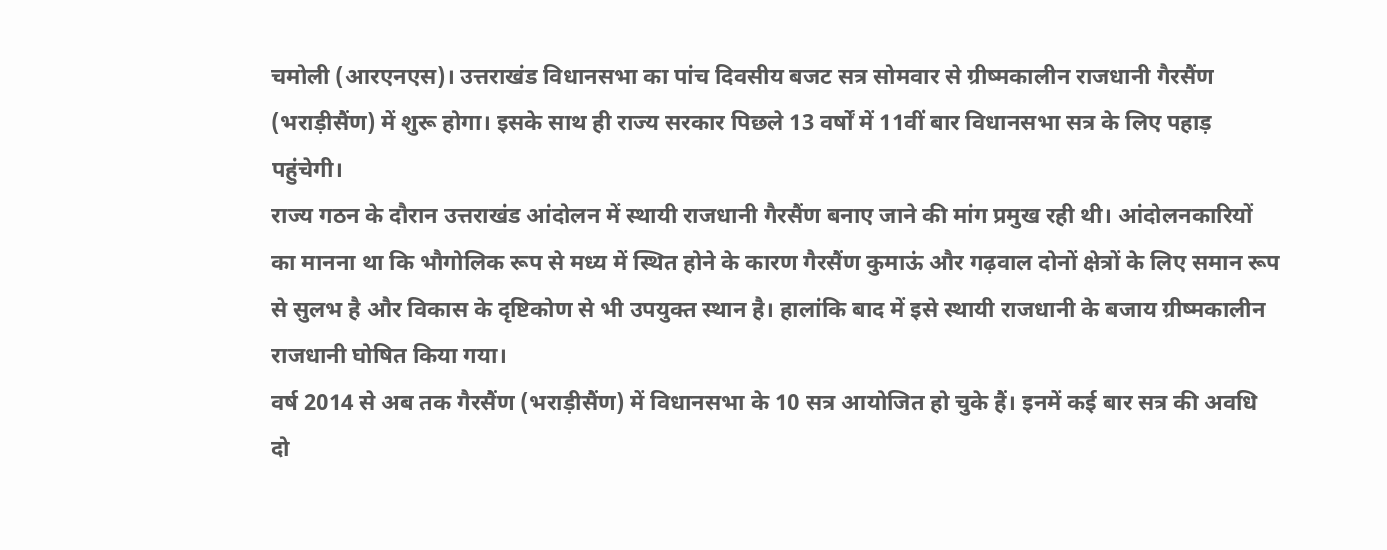चमोली (आरएनएस)। उत्तराखंड विधानसभा का पांच दिवसीय बजट सत्र सोमवार से ग्रीष्मकालीन राजधानी गैरसैंण (भराड़ीसैंण) में शुरू होगा। इसके साथ ही राज्य सरकार पिछले 13 वर्षों में 11वीं बार विधानसभा सत्र के लिए पहाड़ पहुंचेगी।
राज्य गठन के दौरान उत्तराखंड आंदोलन में स्थायी राजधानी गैरसैंण बनाए जाने की मांग प्रमुख रही थी। आंदोलनकारियों का मानना था कि भौगोलिक रूप से मध्य में स्थित होने के कारण गैरसैंण कुमाऊं और गढ़वाल दोनों क्षेत्रों के लिए समान रूप से सुलभ है और विकास के दृष्टिकोण से भी उपयुक्त स्थान है। हालांकि बाद में इसे स्थायी राजधानी के बजाय ग्रीष्मकालीन राजधानी घोषित किया गया।
वर्ष 2014 से अब तक गैरसैंण (भराड़ीसैंण) में विधानसभा के 10 सत्र आयोजित हो चुके हैं। इनमें कई बार सत्र की अवधि दो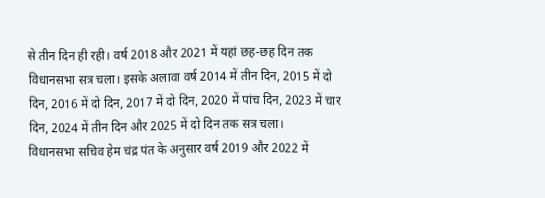से तीन दिन ही रही। वर्ष 2018 और 2021 में यहां छह-छह दिन तक विधानसभा सत्र चला। इसके अलावा वर्ष 2014 में तीन दिन, 2015 में दो दिन, 2016 में दो दिन, 2017 में दो दिन, 2020 में पांच दिन, 2023 में चार दिन, 2024 में तीन दिन और 2025 में दो दिन तक सत्र चला।
विधानसभा सचिव हेम चंद्र पंत के अनुसार वर्ष 2019 और 2022 में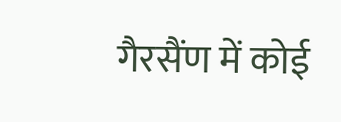गैरसैंण में कोई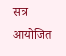सत्र आयोजित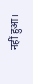नहीं हुआ।